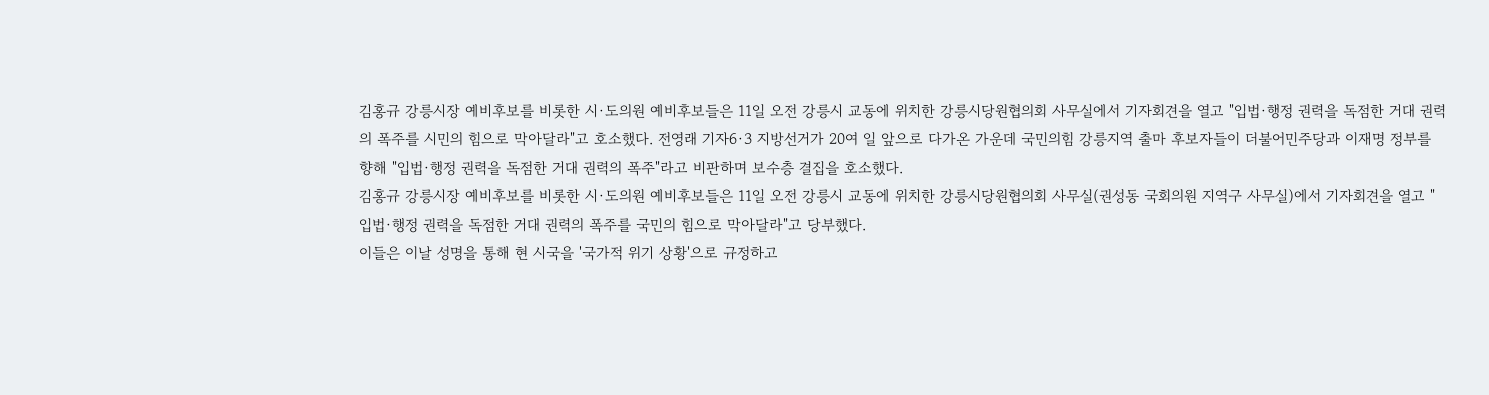김홍규 강릉시장 예비후보를 비롯한 시·도의원 예비후보들은 11일 오전 강릉시 교동에 위치한 강릉시당원협의회 사무실에서 기자회견을 열고 "입법·행정 권력을 독점한 거대 권력의 폭주를 시민의 힘으로 막아달라"고 호소했다. 전영래 기자6·3 지방선거가 20여 일 앞으로 다가온 가운데 국민의힘 강릉지역 출마 후보자들이 더불어민주당과 이재명 정부를 향해 "입법·행정 권력을 독점한 거대 권력의 폭주"라고 비판하며 보수층 결집을 호소했다.
김홍규 강릉시장 예비후보를 비롯한 시·도의원 예비후보들은 11일 오전 강릉시 교동에 위치한 강릉시당원협의회 사무실(권성동 국회의원 지역구 사무실)에서 기자회견을 열고 "입법·행정 권력을 독점한 거대 권력의 폭주를 국민의 힘으로 막아달라"고 당부했다.
이들은 이날 성명을 통해 현 시국을 '국가적 위기 상황'으로 규정하고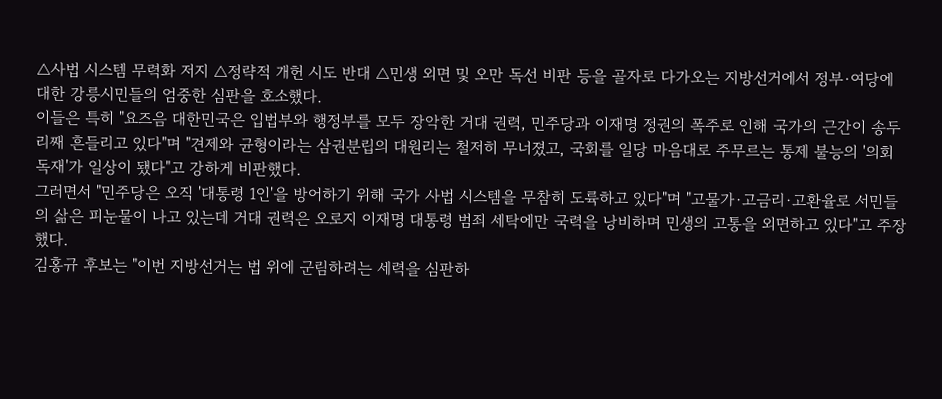△사법 시스템 무력화 저지 △정략적 개헌 시도 반대 △민생 외면 및 오만 독선 비판 등을 골자로 다가오는 지방선거에서 정부·여당에 대한 강릉시민들의 엄중한 심판을 호소했다.
이들은 특히 "요즈음 대한민국은 입법부와 행정부를 모두 장악한 거대 권력, 민주당과 이재명 정권의 폭주로 인해 국가의 근간이 송두리째 흔들리고 있다"며 "견제와 균형이라는 삼권분립의 대원리는 철저히 무너졌고, 국회를 일당 마음대로 주무르는 통제 불능의 '의회 독재'가 일상이 됐다"고 강하게 비판했다.
그러면서 "민주당은 오직 '대통령 1인'을 방어하기 위해 국가 사법 시스템을 무참히 도륙하고 있다"며 "고물가·고금리·고환율로 서민들의 삶은 피눈물이 나고 있는데 거대 권력은 오로지 이재명 대통령 범죄 세탁에만 국력을 낭비하며 민생의 고통을 외면하고 있다"고 주장했다.
김홍규 후보는 "이번 지방선거는 법 위에 군림하려는 세력을 심판하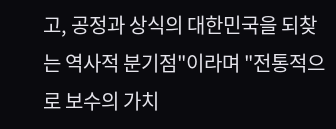고, 공정과 상식의 대한민국을 되찾는 역사적 분기점"이라며 "전통적으로 보수의 가치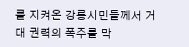를 지켜온 강릉시민들께서 거대 권력의 폭주를 막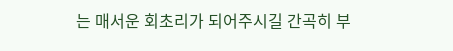는 매서운 회초리가 되어주시길 간곡히 부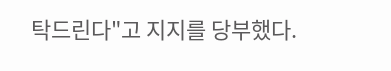탁드린다"고 지지를 당부했다.